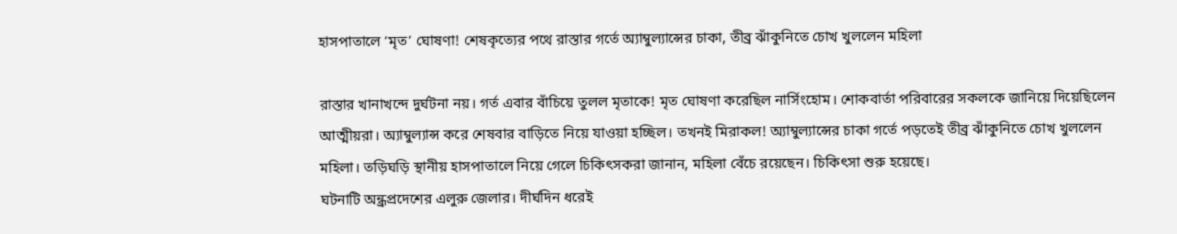হাসপাতালে ‘মৃত’ ঘোষণা! শেষকৃত্যের পথে রাস্তার গর্তে অ্যাম্বুল্যান্সের চাকা, তীব্র ঝাঁকুনিতে চোখ খুললেন মহিলা

রাস্তার খানাখন্দে দুর্ঘটনা নয়। গর্ত এবার বাঁচিয়ে তুলল মৃতাকে! মৃত ঘোষণা করেছিল নার্সিংহোম। শোকবার্তা পরিবারের সকলকে জানিয়ে দিয়েছিলেন আত্মীয়রা। অ্যাম্বুল্যান্স করে শেষবার বাড়িতে নিয়ে যাওয়া হচ্ছিল। তখনই মিরাকল! অ্যাম্বুল্যান্সের চাকা গর্তে পড়তেই তীব্র ঝাঁকুনিতে চোখ খুললেন মহিলা। তড়িঘড়ি স্থানীয় হাসপাতালে নিয়ে গেলে চিকিৎসকরা জানান, মহিলা বেঁচে রয়েছেন। চিকিৎসা শুরু হয়েছে।
ঘটনাটি অন্ধ্রপ্রদেশের এলুরু জেলার। দীর্ঘদিন ধরেই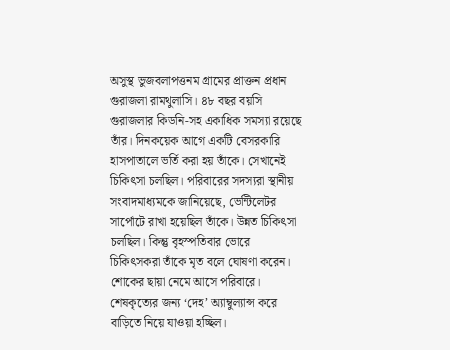অসুস্থ ভুজবলাপত্তনম গ্রামের প্রাক্তন প্রধান গুরাজলা রামথুলাসি। ৪৮ বছর বয়সি গুরাজলার কিডনি-সহ একাধিক সমস্যা রয়েছে তাঁর। দিনকয়েক আগে একটি বেসরকারি হাসপাতালে ভর্তি করা হয় তাঁকে। সেখানেই চিকিৎসা চলছিল। পরিবারের সদস্যরা স্থানীয় সংবাদমাধ্যমকে জানিয়েছে, ভেন্টিলেটর সার্পোটে রাখা হয়েছিল তাঁকে। উন্নত চিকিৎসা চলছিল। কিন্তু বৃহস্পতিবার ভোরে চিকিৎসকরা তাঁকে মৃত বলে ঘোষণা করেন। শোকের ছায়া নেমে আসে পরিবারে।
শেষকৃত্যের জন্য ‘দেহ’ অ্যাম্বুল্যান্স করে বাড়িতে নিয়ে যাওয়া হচ্ছিল।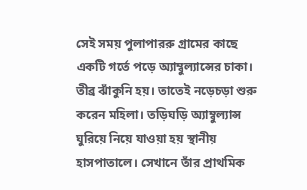সেই সময় পুলাপাররু গ্রামের কাছে একটি গর্তে পড়ে অ্যাম্বুল্যান্সের চাকা। তীব্র ঝাঁকুনি হয়। তাতেই নড়েচড়া শুরু করেন মহিলা। তড়িঘড়ি অ্যাম্বুল্যান্স ঘুরিয়ে নিয়ে যাওয়া হয় স্থানীয় হাসপাতালে। সেখানে তাঁর প্রাথমিক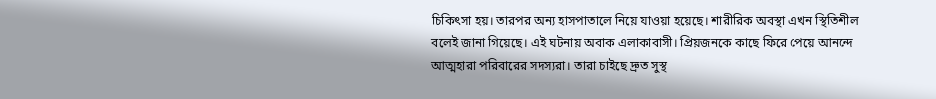চিকিৎসা হয়। তারপর অন্য হাসপাতালে নিয়ে যাওয়া হয়েছে। শারীরিক অবস্থা এখন স্থিতিশীল বলেই জানা গিয়েছে। এই ঘটনায় অবাক এলাকাবাসী। প্রিয়জনকে কাছে ফিরে পেয়ে আনন্দে আত্মহারা পরিবারের সদস্যরা। তারা চাইছে দ্রুত সুস্থ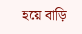হয়ে বাড়ি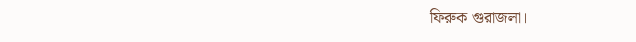ফিরুক গুরাজলা।